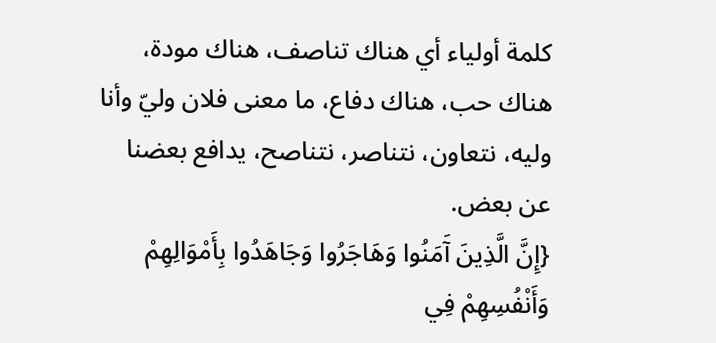كلمة أولياء أي هناك تناصف، هناك مودة، هناك حب، هناك دفاع، ما معنى فلان وليّ وأنا وليه، نتعاون، نتناصر، نتناصح، يدافع بعضنا عن بعض.
{إِنَّ الَّذِينَ آَمَنُوا وَهَاجَرُوا وَجَاهَدُوا بِأَمْوَالِهِمْ وَأَنْفُسِهِمْ فِي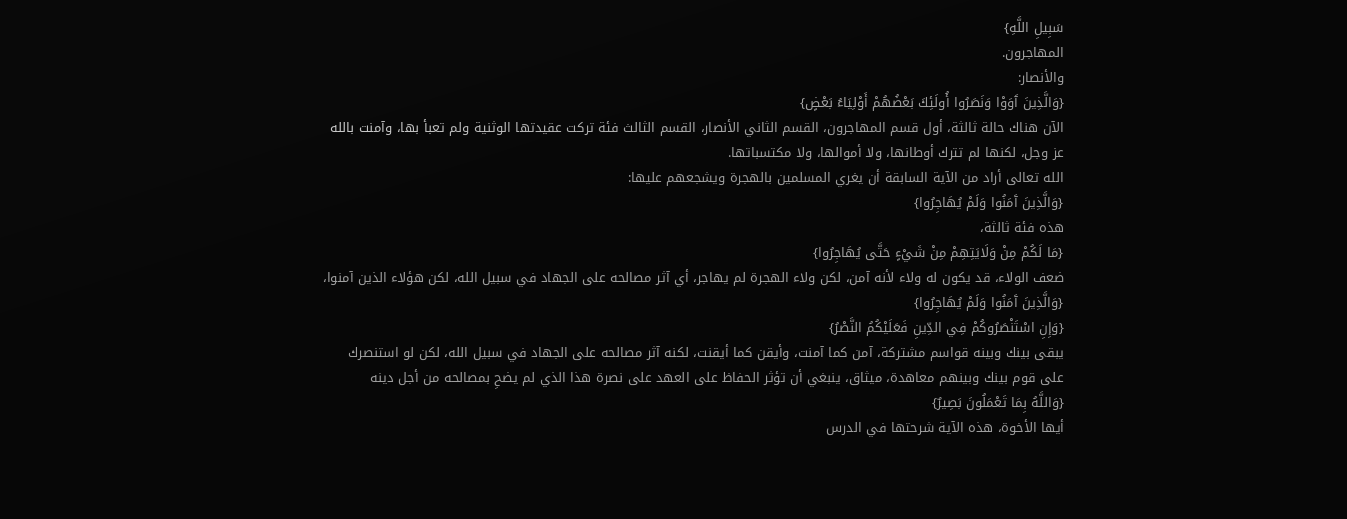سَبِيلِ اللَّهِ}
المهاجرون.
والأنصار:
{وَالَّذِينَ آَوَوْا وَنَصَرُوا أُولَئِكَ بَعْضُهُمْ أَوْلِيَاءُ بَعْضٍ}
الآن هناك حالة ثالثة، أول قسم المهاجرون، القسم الثاني الأنصار، القسم الثالث فئة تركت عقيدتها الوثنية ولم تعبأ بها، وآمنت بالله عز وجل، لكنها لم تترك أوطانها، ولا أموالها، ولا مكتسباتها.
الله تعالى أراد من الآية السابقة أن يغري المسلمين بالهجرة ويشجعهم عليها:
{وَالَّذِينَ آَمَنُوا وَلَمْ يُهَاجِرُوا}
هذه فئة ثالثة،
{مَا لَكُمْ مِنْ وَلَايَتِهِمْ مِنْ شَيْءٍ حَتَّى يُهَاجِرُوا}
ضعف الولاء، قد يكون له ولاء لأنه آمن، لكن ولاء الهجرة لم يهاجر، أي آثر مصالحه على الجهاد في سبيل الله، لكن هؤلاء الذين آمنوا،
{وَالَّذِينَ آَمَنُوا وَلَمْ يُهَاجِرُوا}
{وَإِنِ اسْتَنْصَرُوكُمْ فِي الدِّينِ فَعَلَيْكُمُ النَّصْرُ}
يبقى بينك وبينه قواسم مشتركة، آمن كما آمنت، وأيقن كما أيقنت، لكنه آثر مصالحه على الجهاد في سبيل الله، لكن لو استنصرك على قوم بينك وبينهم معاهدة، ميثاق، ينبغي أن تؤثر الحفاظ على العهد على نصرة هذا الذي لم يضحِ بمصالحه من أجل دينه
{وَاللَّهُ بِمَا تَعْمَلُونَ بَصِيرٌ}
أيها الأخوة، هذه الآية شرحتها في الدرس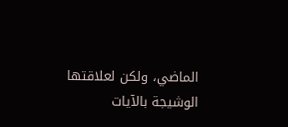الماضي، ولكن لعلاقتها الوشيجة بالآيات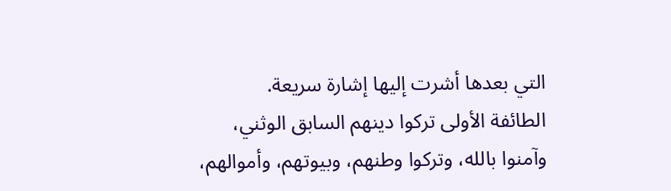التي بعدها أشرت إليها إشارة سريعة.
الطائفة الأولى تركوا دينهم السابق الوثني، وآمنوا بالله، وتركوا وطنهم، وبيوتهم، وأموالهم،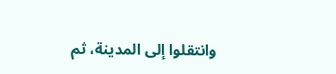وانتقلوا إلى المدينة، ثم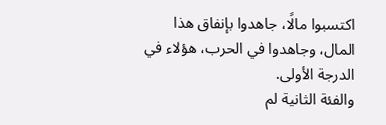اكتسبوا مالًا، جاهدوا بإنفاق هذا المال، وجاهدوا في الحرب، هؤلاء في الدرجة الأولى.
والفئة الثانية لم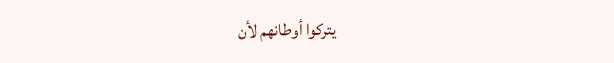يتركوا أوطانهم لأن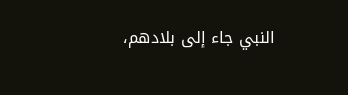النبي جاء إلى بلادهم،